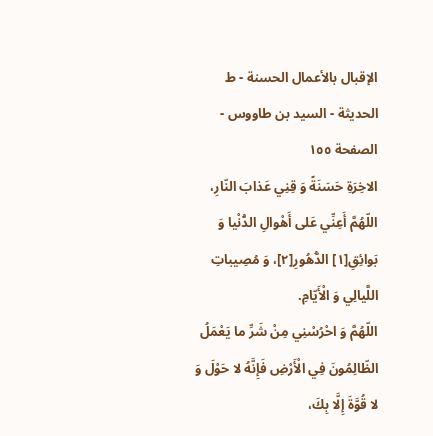الإقبال بالأعمال الحسنة - ط الحديثة - السيد بن طاووس - الصفحة ١٥٥
الاخِرَةِ حَسَنَةً وَ قِنِي عَذابَ النّارِ، اللّهُمَّ أَعِنِّي عَلى أَهْوالِ الدُّنْيا وَ بَوائِقِ[١] الدُّهُورِ[٢]، وَ مُصِيباتِ اللَّيالِي وَ الْأَيّامِ.
اللّهُمَّ وَ احْرُسْنِي مِنْ شَرِّ ما يَعْمَلُ الظّالِمُونَ فِي الْأَرْضِ فَإِنَّهُ لا حَوْلَ وَ لا قُوَّةَ إِلَّا بِكَ،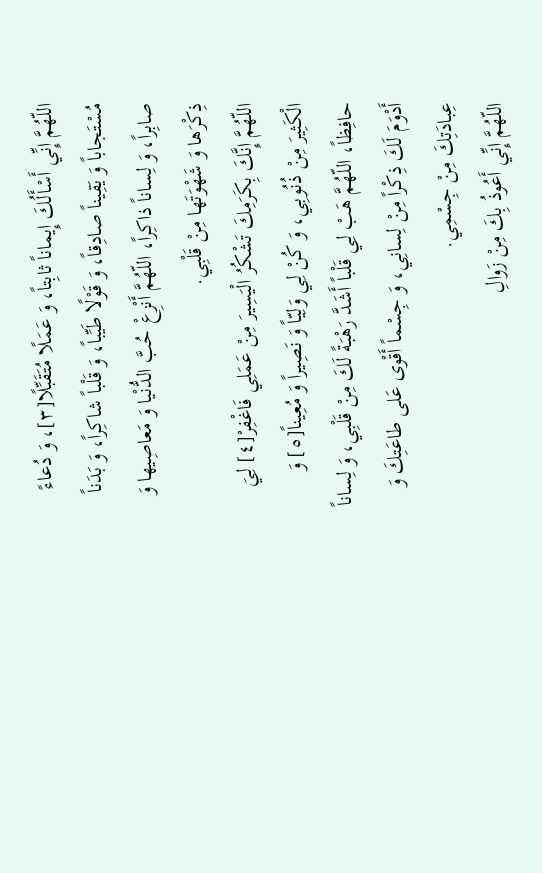اللّهُمَّ إِنِّي أَسْأَلُكَ إِيماناً ثابِتاً، وَ عَمَلًا مُتَقَبِّلًا[٣]، وَ دُعاءً مُسْتَجاباً وَ يَقِيناً صادِقاً، وَ قَوْلًا طَيِّباً، وَ قَلْباً شاكِراً، وَ بَدَناً صابِراً، وَ لِساناً ذاكِراً، اللّهُمَّ أَنْزِعْ حُبَّ الدُّنْيا وَ مَعاصِيها وَ ذِكْرَها وَ شَهْوَتَها مِنْ قَلْبِي.
اللّهُمَّ إِنَّكَ بِكَرَمِكَ تَشْكُرُ الْيَسِيرَ مِنْ عَمَلِي فَاغْفِرْ[٤] لِيَ الْكَثِيرَ مِنْ ذُنُوبِي، وَ كُنْ لِي وَلِيّاً وَ نَصِيراً وَ مُعِيناً[٥] وَ حافِظاً، اللّهُمَّ هَبْ لِي قَلْباً أَشَدَّ رَهْبَةً لَكَ مِنْ قَلْبِي، وَ لِساناً أَدْوَمَ لَكَ ذِكْراً مِنْ لِسانِي، وَ جِسْماً أَقْوى عَلى طاعَتِكَ وَ عِبادَتِكَ مِنْ جِسْمِي.
اللّهُمَّ إِنِّي أَعُوذُ بِكَ مِنْ زَوالِ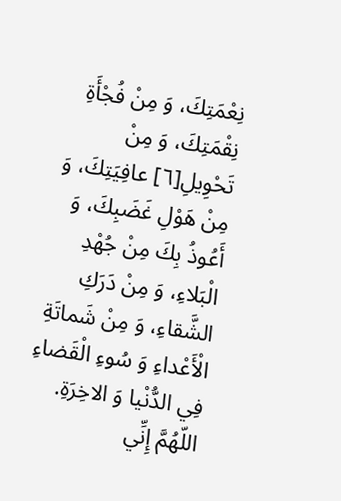نِعْمَتِكَ، وَ مِنْ فُجْأَةِ نِقْمَتِكَ، وَ مِنْ تَحْوِيلِ[٦] عافِيَتِكَ، وَ مِنْ هَوْلِ غَضَبِكَ، وَ أَعُوذُ بِكَ مِنْ جُهْدِ الْبَلاءِ، وَ مِنْ دَرَكِ الشَّقاءِ، وَ مِنْ شَماتَةِ الْأَعْداءِ وَ سُوءِ الْقَضاءِ فِي الدُّنْيا وَ الاخِرَةِ.
اللّهُمَّ إِنِّي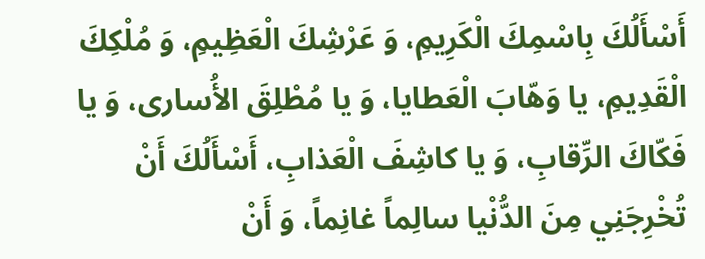أَسْأَلُكَ بِاسْمِكَ الْكَرِيمِ، وَ عَرْشِكَ الْعَظِيمِ، وَ مُلْكِكَ الْقَدِيمِ، يا وَهّابَ الْعَطايا، وَ يا مُطْلِقَ الأُسارى، وَ يا فَكّاكَ الرِّقابِ، وَ يا كاشِفَ الْعَذابِ، أَسْأَلُكَ أَنْ تُخْرِجَنِي مِنَ الدُّنْيا سالِماً غانِماً، وَ أَنْ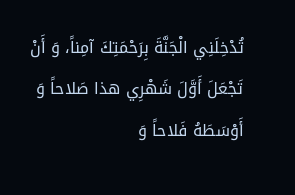تُدْخِلَنِي الْجَنَّةَ بِرَحْمَتِكَ آمِناً، وَ أَنْ تَجْعَلَ أَوَّلَ شَهْرِي هذا صَلاحاً وَ أَوْسَطَهُ فَلاحاً وَ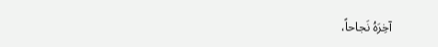آخِرَهُ نَجاحاً،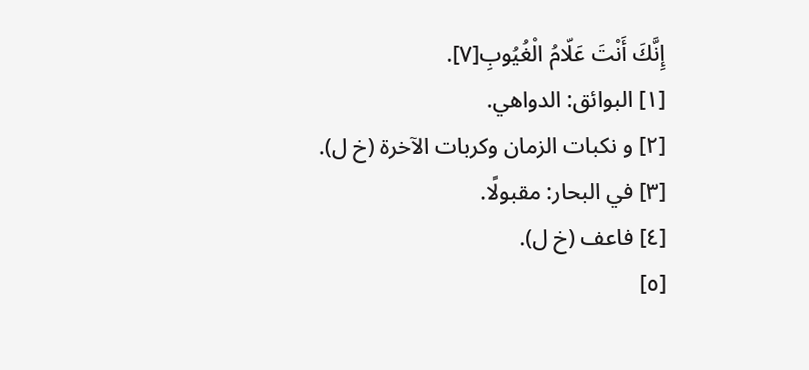إِنَّكَ أَنْتَ عَلّامُ الْغُيُوبِ[٧].
[١] البوائق: الدواهي.
[٢] و نكبات الزمان وكربات الآخرة (خ ل).
[٣] في البحار: مقبولًا.
[٤] فاعف (خ ل).
[٥]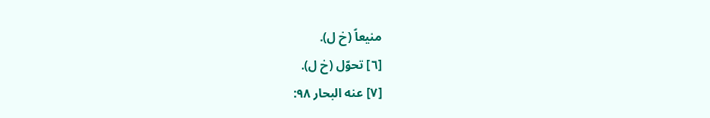منيعاً (خ ل).
[٦] تحوّل (خ ل).
[٧] عنه البحار ٩٨: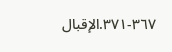٣٦٧-٣٧١.الإقبال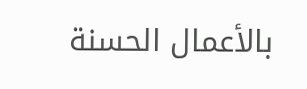بالأعمال الحسنة